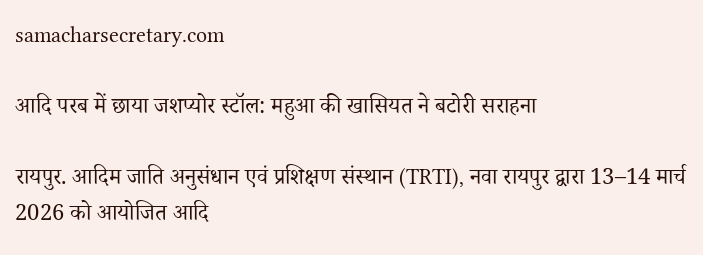samacharsecretary.com

आदि परब में छाया जशप्योर स्टॉल: महुआ की खासियत ने बटोरी सराहना

रायपुर. आदिम जाति अनुसंधान एवं प्रशिक्षण संस्थान (TRTI), नवा रायपुर द्वारा 13–14 मार्च 2026 को आयोजित आदि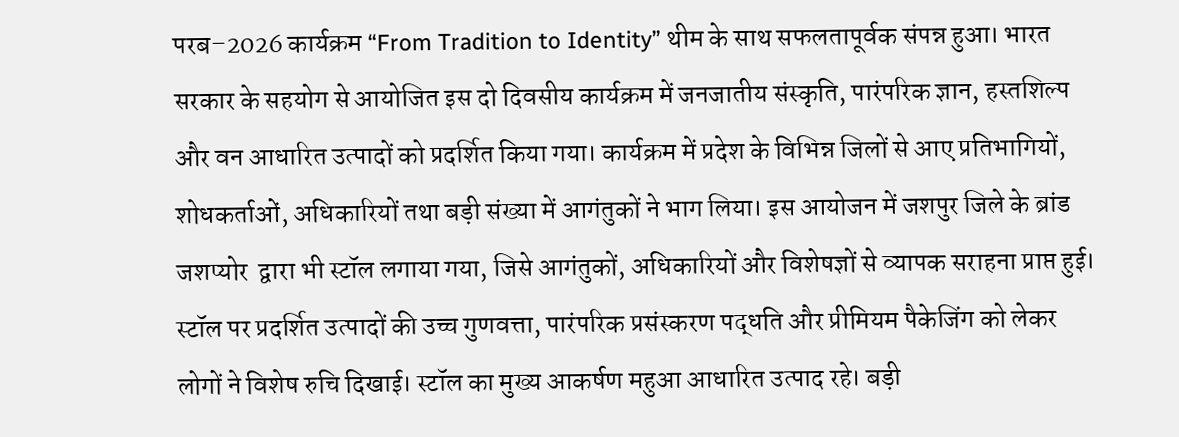परब–2026 कार्यक्रम “From Tradition to Identity” थीम के साथ सफलतापूर्वक संपन्न हुआ। भारत सरकार के सहयोग से आयोजित इस दो दिवसीय कार्यक्रम में जनजातीय संस्कृति, पारंपरिक ज्ञान, हस्तशिल्प और वन आधारित उत्पादों को प्रदर्शित किया गया। कार्यक्रम में प्रदेश के विभिन्न जिलों से आए प्रतिभागियों, शोधकर्ताओं, अधिकारियों तथा बड़ी संख्या में आगंतुकों ने भाग लिया। इस आयोजन में जशपुर जिले के ब्रांड जशप्योर  द्वारा भी स्टॉल लगाया गया, जिसे आगंतुकों, अधिकारियों और विशेषज्ञों से व्यापक सराहना प्राप्त हुई। स्टॉल पर प्रदर्शित उत्पादों की उच्च गुणवत्ता, पारंपरिक प्रसंस्करण पद्धति और प्रीमियम पैकेजिंग को लेकर लोगों ने विशेष रुचि दिखाई। स्टॉल का मुख्य आकर्षण महुआ आधारित उत्पाद रहे। बड़ी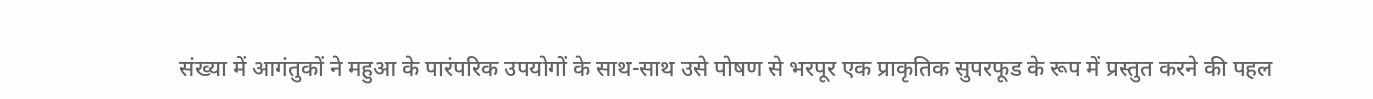संख्या में आगंतुकों ने महुआ के पारंपरिक उपयोगों के साथ-साथ उसे पोषण से भरपूर एक प्राकृतिक सुपरफूड के रूप में प्रस्तुत करने की पहल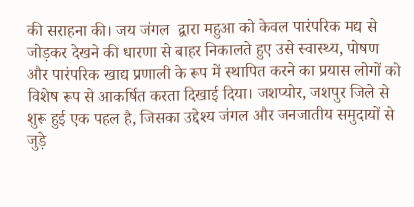की सराहना की। जय जंगल  द्वारा महुआ को केवल पारंपरिक मद्य से जोड़कर देखने की धारणा से बाहर निकालते हुए उसे स्वास्थ्य, पोषण और पारंपरिक खाद्य प्रणाली के रूप में स्थापित करने का प्रयास लोगों को विशेष रूप से आकर्षित करता दिखाई दिया। जशप्योर, जशपुर जिले से शुरू हुई एक पहल है, जिसका उद्देश्य जंगल और जनजातीय समुदायों से जुड़े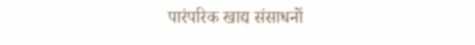पारंपरिक खाद्य संसाधनों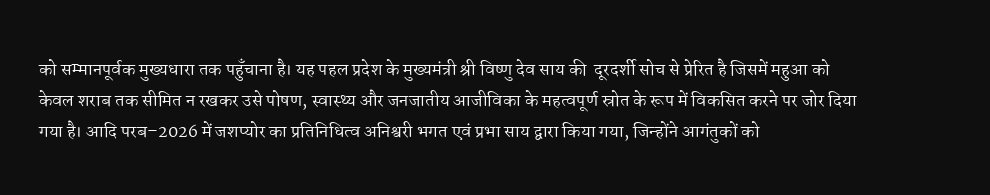को सम्मानपूर्वक मुख्यधारा तक पहुँचाना है। यह पहल प्रदेश के मुख्यमंत्री श्री विष्णु देव साय की  दूरदर्शी सोच से प्रेरित है जिसमें महुआ को केवल शराब तक सीमित न रखकर उसे पोषण, स्वास्थ्य और जनजातीय आजीविका के महत्वपूर्ण स्रोत के रूप में विकसित करने पर जोर दिया गया है। आदि परब–2026 में जशप्योर का प्रतिनिधित्व अनिश्वरी भगत एवं प्रभा साय द्वारा किया गया, जिन्होंने आगंतुकों को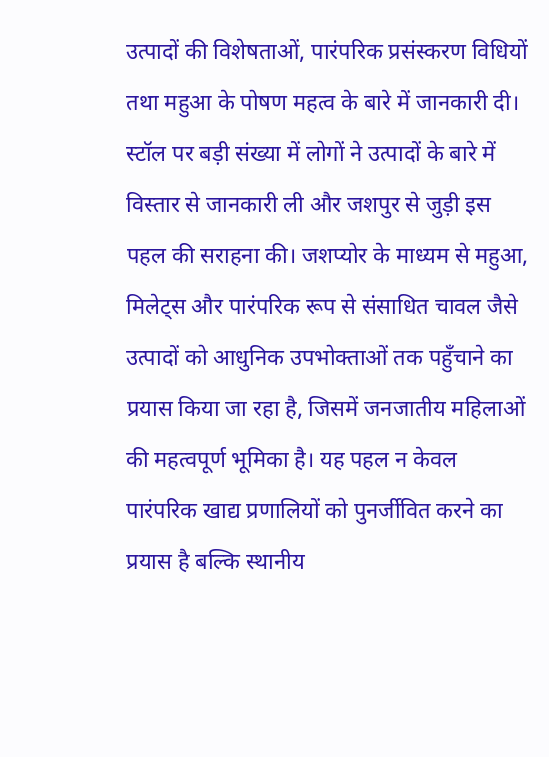उत्पादों की विशेषताओं, पारंपरिक प्रसंस्करण विधियों तथा महुआ के पोषण महत्व के बारे में जानकारी दी। स्टॉल पर बड़ी संख्या में लोगों ने उत्पादों के बारे में विस्तार से जानकारी ली और जशपुर से जुड़ी इस पहल की सराहना की। जशप्योर के माध्यम से महुआ, मिलेट्स और पारंपरिक रूप से संसाधित चावल जैसे उत्पादों को आधुनिक उपभोक्ताओं तक पहुँचाने का प्रयास किया जा रहा है, जिसमें जनजातीय महिलाओं की महत्वपूर्ण भूमिका है। यह पहल न केवल पारंपरिक खाद्य प्रणालियों को पुनर्जीवित करने का प्रयास है बल्कि स्थानीय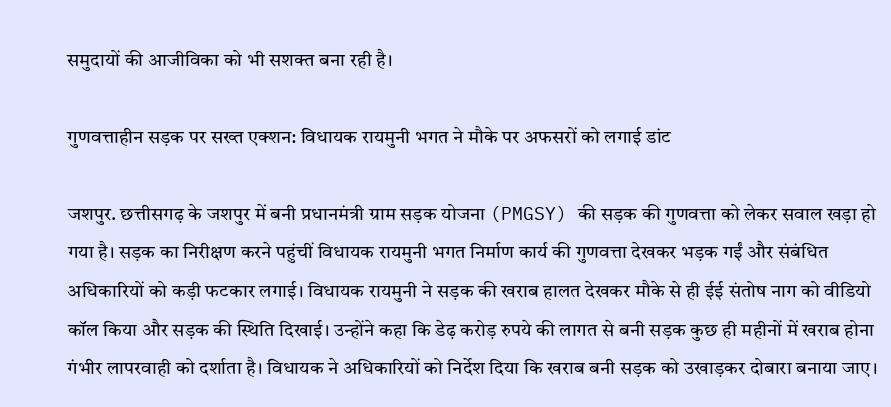समुदायों की आजीविका को भी सशक्त बना रही है।

गुणवत्ताहीन सड़क पर सख्त एक्शन: विधायक रायमुनी भगत ने मौके पर अफसरों को लगाई डांट

जशपुर. छत्तीसगढ़ के जशपुर में बनी प्रधानमंत्री ग्राम सड़क योजना (PMGSY) की सड़क की गुणवत्ता को लेकर सवाल खड़ा हो गया है। सड़क का निरीक्षण करने पहुंचीं विधायक रायमुनी भगत निर्माण कार्य की गुणवत्ता देखकर भड़क गईं और संबंधित अधिकारियों को कड़ी फटकार लगाई। विधायक रायमुनी ने सड़क की खराब हालत देखकर मौके से ही ईई संतोष नाग को वीडियो कॉल किया और सड़क की स्थिति दिखाई। उन्होंने कहा कि डेढ़ करोड़ रुपये की लागत से बनी सड़क कुछ ही महीनों में खराब होना गंभीर लापरवाही को दर्शाता है। विधायक ने अधिकारियों को निर्देश दिया कि खराब बनी सड़क को उखाड़कर दोबारा बनाया जाए।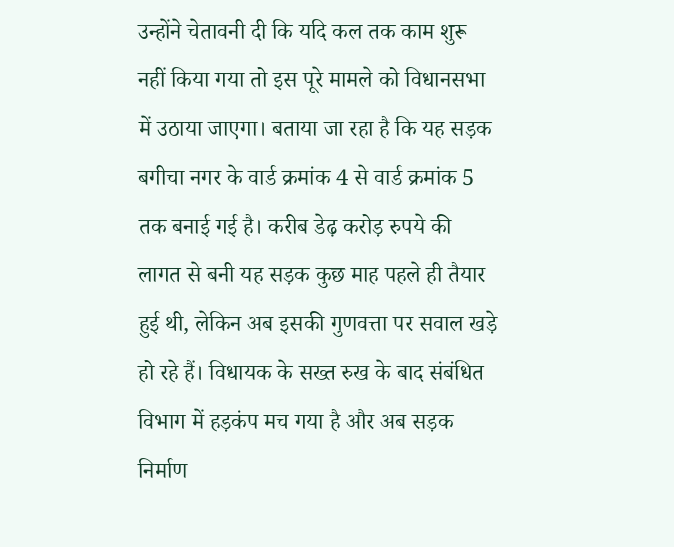उन्होंने चेतावनी दी कि यदि कल तक काम शुरू नहीं किया गया तो इस पूरे मामले को विधानसभा में उठाया जाएगा। बताया जा रहा है कि यह सड़क बगीचा नगर के वार्ड क्रमांक 4 से वार्ड क्रमांक 5 तक बनाई गई है। करीब डेढ़ करोड़ रुपये की लागत से बनी यह सड़क कुछ माह पहले ही तैयार हुई थी, लेकिन अब इसकी गुणवत्ता पर सवाल खड़े हो रहे हैं। विधायक के सख्त रुख के बाद संबंधित विभाग में हड़कंप मच गया है और अब सड़क निर्माण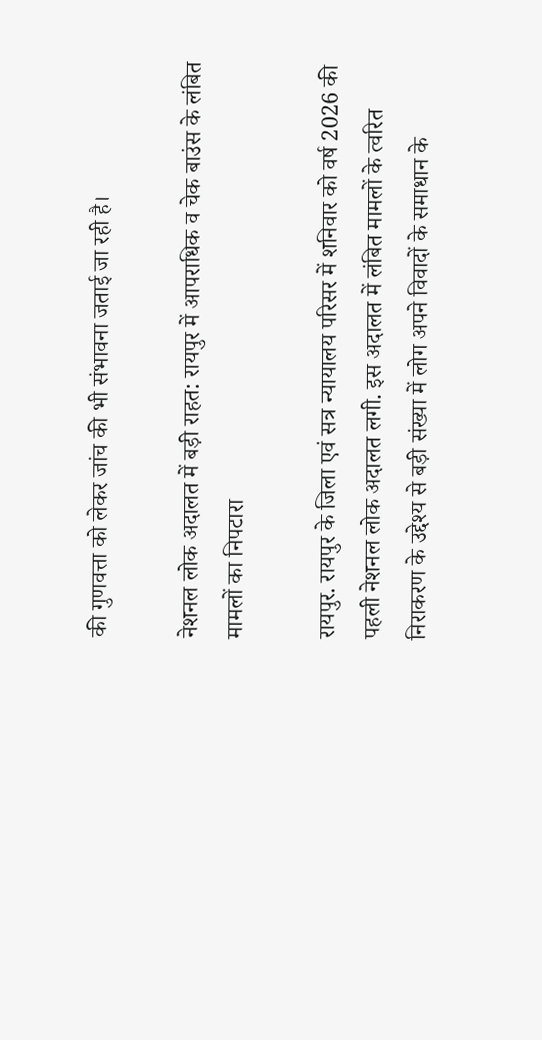की गुणवत्ता को लेकर जांच की भी संभावना जताई जा रही है।

नेशनल लोक अदालत में बड़ी राहत: रायपुर में आपराधिक व चेक बाउंस के लंबित मामलों का निपटारा

रायपुर. रायपुर के जिला एवं सत्र न्यायालय परिसर में शनिवार को वर्ष 2026 की पहली नेशनल लोक अदालत लगी. इस अदालत में लंबित मामलों के त्वरित निराकरण के उद्देश्य से बड़ी संख्या में लोग अपने विवादों के समाधान के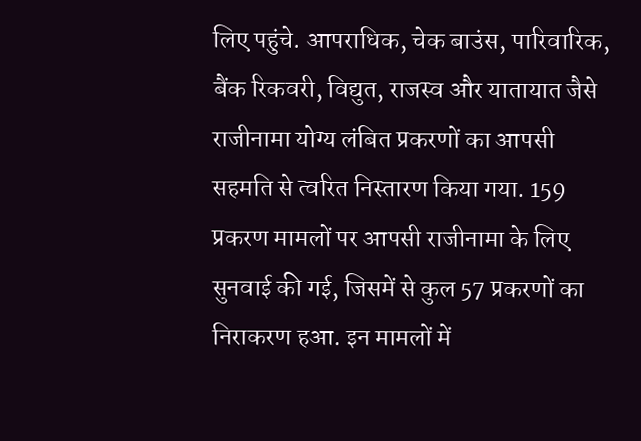लिए पहुंचे. आपराधिक, चेक बाउंस, पारिवारिक, बैंक रिकवरी, विद्युत, राजस्व और यातायात जैसे राजीनामा योग्य लंबित प्रकरणों का आपसी सहमति से त्वरित निस्तारण किया गया. 159 प्रकरण मामलों पर आपसी राजीनामा के लिए सुनवाई की गई, जिसमें से कुल 57 प्रकरणों का निराकरण हआ. इन मामलों में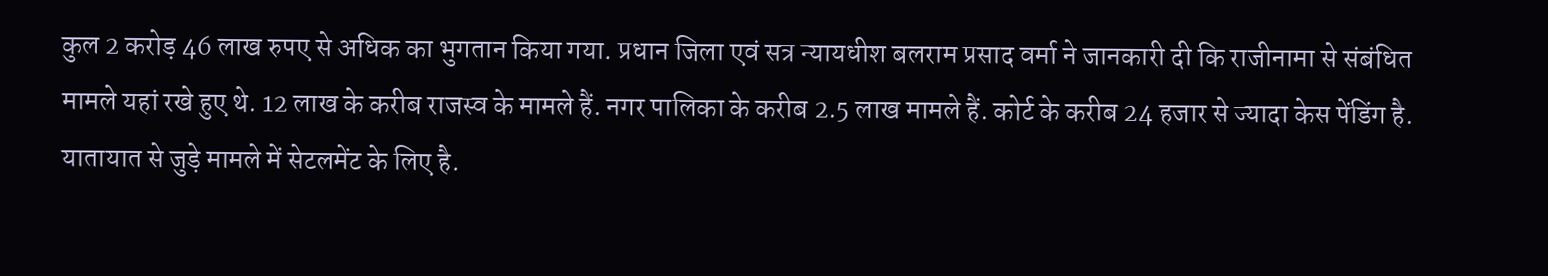कुल 2 करोड़ 46 लाख रुपए से अधिक का भुगतान किया गया. प्रधान जिला एवं सत्र न्यायधीश बलराम प्रसाद वर्मा ने जानकारी दी कि राजीनामा से संबंधित मामले यहां रखे हुए थे. 12 लाख के करीब राजस्व के मामले हैं. नगर पालिका के करीब 2.5 लाख मामले हैं. कोर्ट के करीब 24 हजार से ज्यादा केस पेंडिंग है. यातायात से जुड़े मामले में सेटलमेंट के लिए है.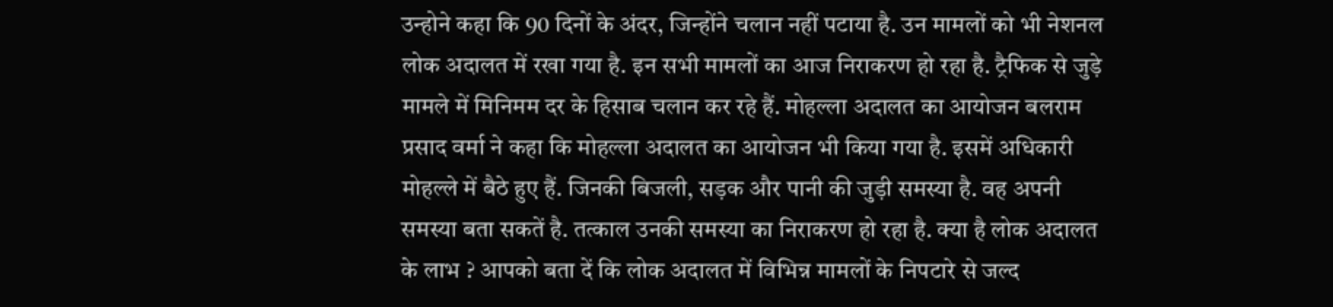उन्होने कहा कि 90 दिनों के अंदर, जिन्होंने चलान नहीं पटाया है. उन मामलों को भी नेशनल लोक अदालत में रखा गया है. इन सभी मामलों का आज निराकरण हो रहा है. ट्रैफिक से जुड़े मामले में मिनिमम दर के हिसाब चलान कर रहे हैं. मोहल्ला अदालत का आयोजन बलराम प्रसाद वर्मा ने कहा कि मोहल्ला अदालत का आयोजन भी किया गया है. इसमें अधिकारी मोहल्ले में बैठे हुए हैं. जिनकी बिजली, सड़क और पानी की जुड़ी समस्या है. वह अपनी समस्या बता सकतें है. तत्काल उनकी समस्या का निराकरण हो रहा है. क्या है लोक अदालत के लाभ ? आपको बता दें कि लोक अदालत में विभिन्न मामलों के निपटारे से जल्द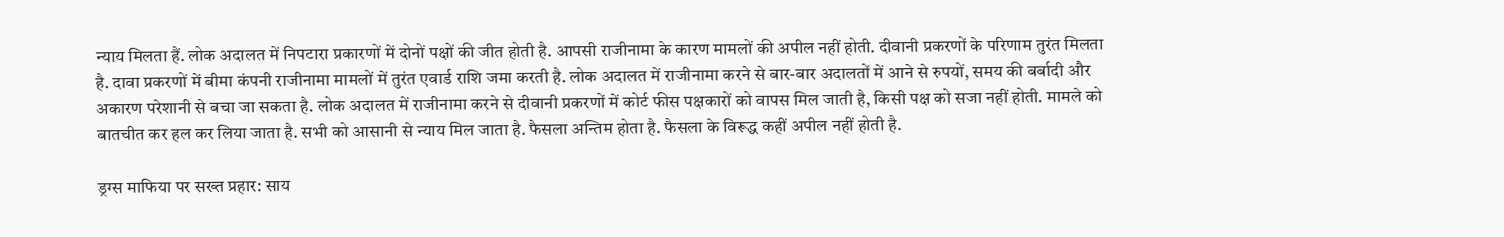न्याय मिलता हैं. लोक अदालत में निपटारा प्रकारणों में दोनों पक्षों की जीत होती है. आपसी राजीनामा के कारण मामलों की अपील नहीं होती. दीवानी प्रकरणों के परिणाम तुरंत मिलता है. दावा प्रकरणों में बीमा कंपनी राजीनामा मामलों में तुरंत एवार्ड राशि जमा करती है. लोक अदालत में राजीनामा करने से बार-बार अदालतों में आने से रुपयों, समय की बर्बादी और अकारण परेशानी से बचा जा सकता है. लोक अदालत में राजीनामा करने से दीवानी प्रकरणों में कोर्ट फीस पक्षकारों को वापस मिल जाती है, किसी पक्ष को सजा नहीं होती. मामले को बातचीत कर हल कर लिया जाता है. सभी को आसानी से न्याय मिल जाता है. फैसला अन्तिम होता है. फैसला के विरूद्ध कहीं अपील नहीं होती है.

ड्रग्स माफिया पर सख्त प्रहार: साय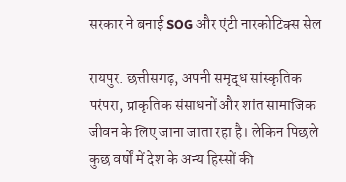सरकार ने बनाई SOG और एंटी नारकोटिक्स सेल

रायपुर. छत्तीसगढ़, अपनी समृद्ध सांस्कृतिक परंपरा, प्राकृतिक संसाधनों और शांत सामाजिक जीवन के लिए जाना जाता रहा है। लेकिन पिछले कुछ वर्षों में देश के अन्य हिस्सों की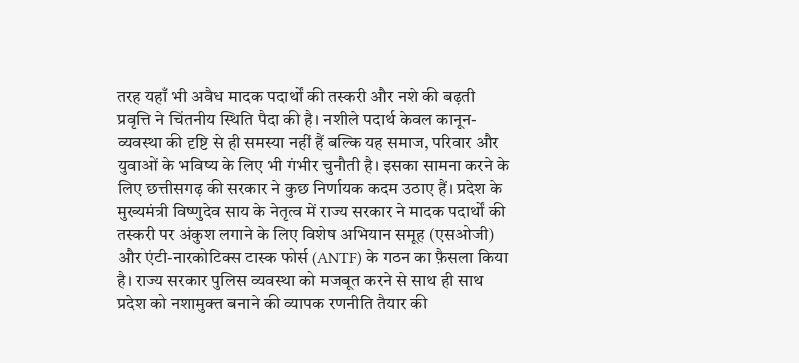तरह यहाँ भी अवैध मादक पदार्थों की तस्करी और नशे की बढ़ती प्रवृत्ति ने चिंतनीय स्थिति पैदा की है। नशीले पदार्थ केवल कानून-व्यवस्था की दृष्टि से ही समस्या नहीं हैं बल्कि यह समाज, परिवार और युवाओं के भविष्य के लिए भी गंभीर चुनौती है। इसका सामना करने के लिए छत्तीसगढ़ की सरकार ने कुछ निर्णायक कदम उठाए हैं। प्रदेश के मुख्यमंत्री विष्णुदेव साय के नेतृत्व में राज्य सरकार ने मादक पदार्थों की तस्करी पर अंकुश लगाने के लिए विशेष अभियान समूह (एसओजी) और एंटी-नारकोटिक्स टास्क फोर्स (ANTF) के गठन का फ़ैसला किया है। राज्य सरकार पुलिस व्यवस्था को मजबूत करने से साथ ही साथ प्रदेश को नशामुक्त बनाने की व्यापक रणनीति तैयार की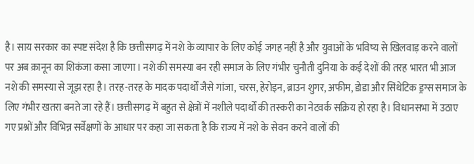है। साय सरकार का स्पष्ट संदेश है कि छत्तीसगढ़ में नशे के व्यापार के लिए कोई जगह नहीं है और युवाओं के भविष्य से खिलवाड़ करने वालों पर अब क़ानून का शिकंजा कसा जाएगा। नशे की समस्या बन रही समाज के लिए गंभीर चुनौती दुनिया के कई देशों की तरह भारत भी आज नशे की समस्या से जूझ रहा है। तरह-तरह के मादक पदार्थों जैसे गांजा, चरस, हेरोइन, ब्राउन शुगर, अफीम, डोडा और सिंथेटिक ड्रग्स समाज के लिए गंभीर खतरा बनते जा रहे हैं। छत्तीसगढ़ में बहुत से क्षेत्रों में नशीले पदार्थों की तस्करी का नेटवर्क सक्रिय हो रहा है। विधानसभा में उठाए गए प्रश्नों और विभिन्न सर्वेक्षणों के आधार पर कहा जा सकता है कि राज्य में नशे के सेवन करने वालों की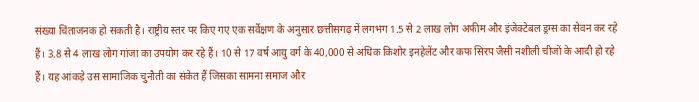संख्या चिंताजनक हो सकती है। राष्ट्रीय स्तर पर किए गए एक सर्वेक्षण के अनुसार छत्तीसगढ़ में लगभग 1.5 से 2 लाख लोग अफीम और इंजेक्टेबल ड्रग्स का सेवन कर रहे हैं। 3.8 से 4 लाख लोग गांजा का उपयोग कर रहे हैं। 10 से 17 वर्ष आयु वर्ग के 40,000 से अधिक किशोर इनहेलेंट और कफ सिरप जैसी नशीली चीजों के आदी हो रहे हैं। यह आंकड़े उस सामाजिक चुनौती का संकेत हैं जिसका सामना समाज और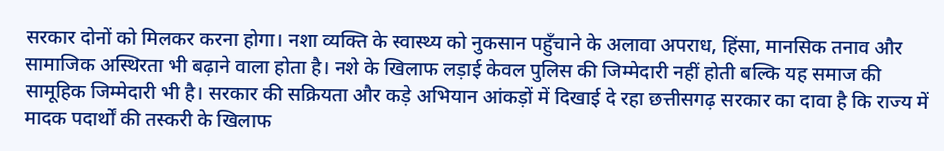सरकार दोनों को मिलकर करना होगा। नशा व्यक्ति के स्वास्थ्य को नुकसान पहुँचाने के अलावा अपराध, हिंसा, मानसिक तनाव और सामाजिक अस्थिरता भी बढ़ाने वाला होता है। नशे के खिलाफ लड़ाई केवल पुलिस की जिम्मेदारी नहीं होती बल्कि यह समाज की सामूहिक जिम्मेदारी भी है। सरकार की सक्रियता और कड़े अभियान आंकड़ों में दिखाई दे रहा छत्तीसगढ़ सरकार का दावा है कि राज्य में मादक पदार्थों की तस्करी के खिलाफ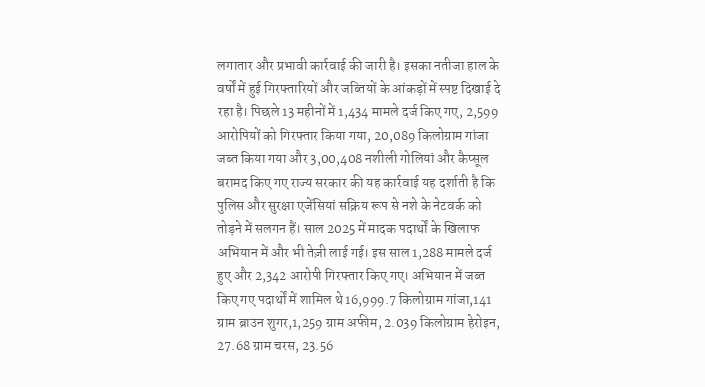लगातार और प्रभावी कार्रवाई की जारी है। इसका नतीजा हाल के वर्षों में हुई गिरफ्तारियों और जब्तियों के आंकड़ों में स्पष्ट दिखाई दे रहा है। पिछले 13 महीनों में 1,434 मामले दर्ज किए गए, 2,599 आरोपियों को गिरफ्तार किया गया, 20,089 किलोग्राम गांजा जब्त किया गया और 3,00,408 नशीली गोलियां और कैप्सूल बरामद किए गए राज्य सरकार की यह कार्रवाई यह दर्शाती है कि पुलिस और सुरक्षा एजेंसियां सक्रिय रूप से नशे के नेटवर्क को तोड़ने में सलगन हैं। साल 2025 में मादक पदार्थों के खिलाफ अभियान में और भी तेज़ी लाई गई। इस साल 1,288 मामले दर्ज हुए और 2,342 आरोपी गिरफ्तार किए गए। अभियान में जब्त किए गए पदार्थों में शामिल थे 16,999.7 किलोग्राम गांजा,141 ग्राम ब्राउन शुगर,1,259 ग्राम अफीम, 2.039 किलोग्राम हेरोइन, 27.68 ग्राम चरस, 23.56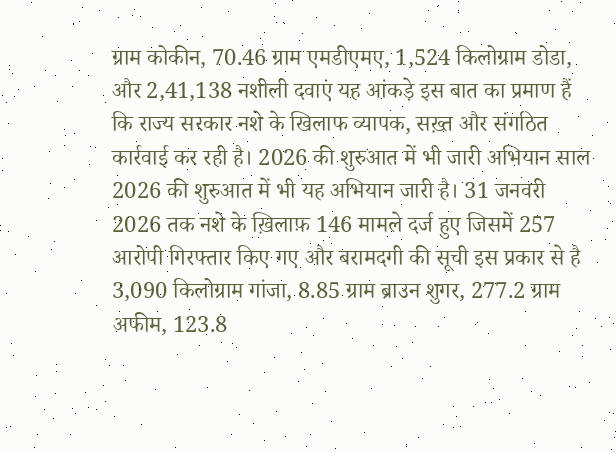ग्राम कोकीन, 70.46 ग्राम एमडीएमए, 1,524 किलोग्राम डोडा, और 2,41,138 नशीली दवाएं यह आंकड़े इस बात का प्रमाण हैं कि राज्य सरकार नशे के खिलाफ व्यापक, सख़्त और संगठित कार्रवाई कर रही है। 2026 की शुरुआत में भी जारी अभियान साल 2026 की शुरुआत में भी यह अभियान जारी है। 31 जनवरी 2026 तक नशे के ख़िलाफ़ 146 मामले दर्ज हुए जिसमें 257 आरोपी गिरफ्तार किए गए और बरामदगी की सूची इस प्रकार से है 3,090 किलोग्राम गांजा, 8.85 ग्राम ब्राउन शुगर, 277.2 ग्राम अफीम, 123.8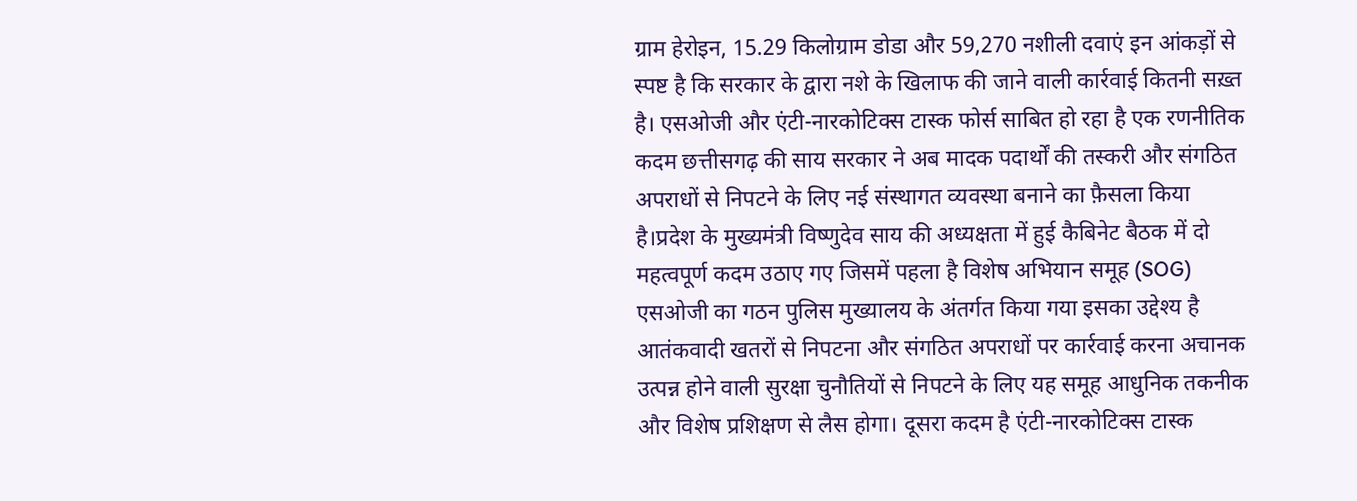ग्राम हेरोइन, 15.29 किलोग्राम डोडा और 59,270 नशीली दवाएं इन आंकड़ों से स्पष्ट है कि सरकार के द्वारा नशे के खिलाफ की जाने वाली कार्रवाई कितनी सख़्त है। एसओजी और एंटी-नारकोटिक्स टास्क फोर्स साबित हो रहा है एक रणनीतिक कदम छत्तीसगढ़ की साय सरकार ने अब मादक पदार्थों की तस्करी और संगठित अपराधों से निपटने के लिए नई संस्थागत व्यवस्था बनाने का फ़ैसला किया है।प्रदेश के मुख्यमंत्री विष्णुदेव साय की अध्यक्षता में हुई कैबिनेट बैठक में दो महत्वपूर्ण कदम उठाए गए जिसमें पहला है विशेष अभियान समूह (SOG) एसओजी का गठन पुलिस मुख्यालय के अंतर्गत किया गया इसका उद्देश्य है आतंकवादी खतरों से निपटना और संगठित अपराधों पर कार्रवाई करना अचानक उत्पन्न होने वाली सुरक्षा चुनौतियों से निपटने के लिए यह समूह आधुनिक तकनीक और विशेष प्रशिक्षण से लैस होगा। दूसरा कदम है एंटी-नारकोटिक्स टास्क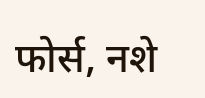फोर्स, नशे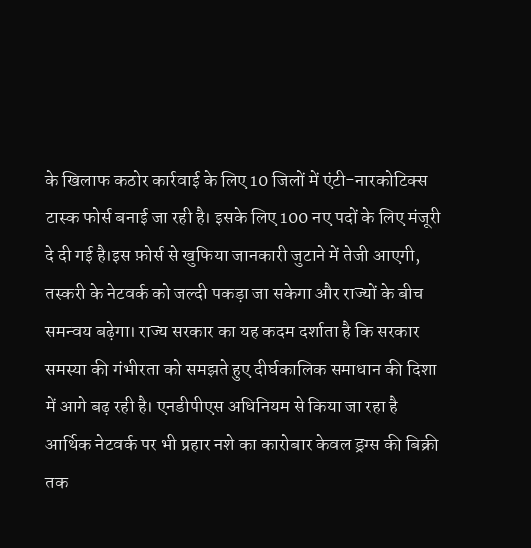के खिलाफ कठोर कार्रवाई के लिए 10 जिलों में एंटी-नारकोटिक्स टास्क फोर्स बनाई जा रही है। इसके लिए 100 नए पदों के लिए मंजूरी दे दी गई है।इस फ़ोर्स से खुफिया जानकारी जुटाने में तेजी आएगी, तस्करी के नेटवर्क को जल्दी पकड़ा जा सकेगा और राज्यों के बीच समन्वय बढ़ेगा। राज्य सरकार का यह कदम दर्शाता है कि सरकार समस्या की गंभीरता को समझते हुए दीर्घकालिक समाधान की दिशा में आगे बढ़ रही है। एनडीपीएस अधिनियम से किया जा रहा है आर्थिक नेटवर्क पर भी प्रहार नशे का कारोबार केवल ड्रग्स की बिक्री तक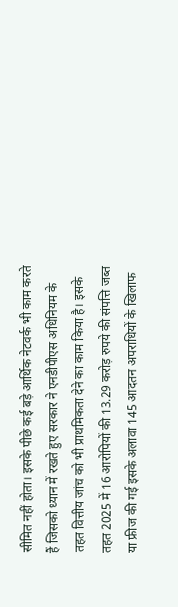सीमित नहीं होता। इसके पीछे कई बड़े आर्थिक नेटवर्क भी काम करते हैं जिसको ध्यान में रखते हुए सरकार ने एनडीपीएस अधिनियम के तहत वित्तीय जांच को भी प्राथमिकता देने का काम किया है। इसके तहत 2025 में 16 आरोपियों की 13.29 करोड़ रुपये की संपत्ति जब्त या फ्रीज की गई इसके अलावा 145 आदतन अपराधियों के खिलाफ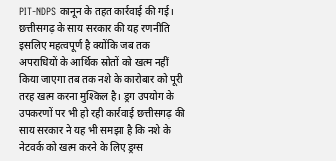PIT-NDPS कानून के तहत कार्रवाई की गई। छत्तीसगढ़ के साय सरकार की यह रणनीति इसलिए महत्वपूर्ण है क्योंकि जब तक अपराधियों के आर्थिक स्रोतों को खत्म नहीं किया जाएगा तब तक नशे के कारोबार को पूरी तरह खत्म करना मुश्किल है। ड्रग उपयोग के उपकरणों पर भी हो रही कार्रवाई छत्तीसगढ़ की साय सरकार ने यह भी समझा है कि नशे के नेटवर्क को खत्म करने के लिए ड्रग्स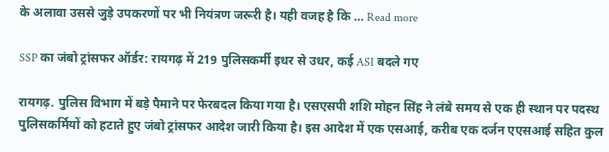के अलावा उससे जुड़े उपकरणों पर भी नियंत्रण जरूरी है। यही वजह है कि … Read more

SSP का जंबो ट्रांसफर ऑर्डर: रायगढ़ में 219 पुलिसकर्मी इधर से उधर, कई ASI बदले गए

रायगढ़. पुलिस विभाग में बड़े पैमाने पर फेरबदल किया गया है। एसएसपी शशि मोहन सिंह ने लंबे समय से एक ही स्थान पर पदस्थ पुलिसकर्मियों को हटाते हुए जंबो ट्रांसफर आदेश जारी किया है। इस आदेश में एक एसआई, करीब एक दर्जन एएसआई सहित कुल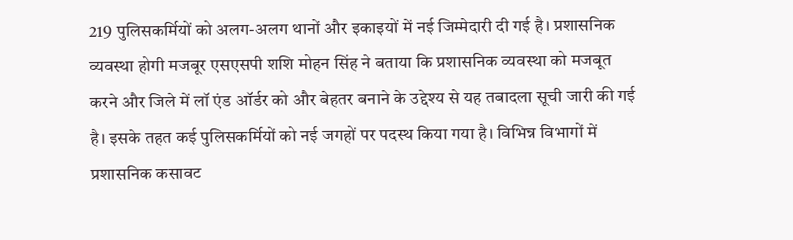219 पुलिसकर्मियों को अलग-अलग थानों और इकाइयों में नई जिम्मेदारी दी गई है। प्रशासनिक व्यवस्था होगी मजबूर एसएसपी शशि मोहन सिंह ने बताया कि प्रशासनिक व्यवस्था को मजबूत करने और जिले में लॉ एंड ऑर्डर को और बेहतर बनाने के उद्देश्य से यह तबादला सूची जारी की गई है। इसके तहत कई पुलिसकर्मियों को नई जगहों पर पदस्थ किया गया है। विभिन्न विभागों में प्रशासनिक कसावट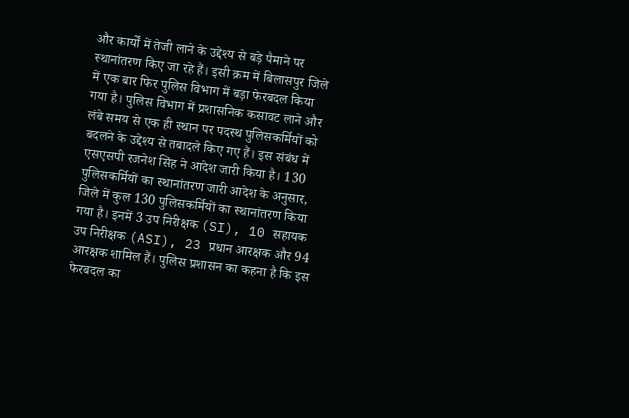और कार्यों में तेजी लाने के उद्देश्य से बड़े पैमाने पर स्थानांतरण किए जा रहे हैं। इसी क्रम में बिलासपुर जिले में एक बार फिर पुलिस विभाग में बड़ा फेरबदल किया गया है। पुलिस विभाग में प्रशासनिक कसावट लाने और लंबे समय से एक ही स्थान पर पदस्थ पुलिसकर्मियों को बदलने के उद्देश्य से तबादले किए गए हैं। इस संबंध में एसएसपी रजनेश सिंह ने आदेश जारी किया है। 130 पुलिसकर्मियों का स्थानांतरण जारी आदेश के अनुसार, जिले में कुल 130 पुलिसकर्मियों का स्थानांतरण किया गया है। इनमें 3 उप निरीक्षक (SI), 10 सहायक उप निरीक्षक (ASI), 23 प्रधान आरक्षक और 94 आरक्षक शामिल हैं। पुलिस प्रशासन का कहना है कि इस फेरबदल का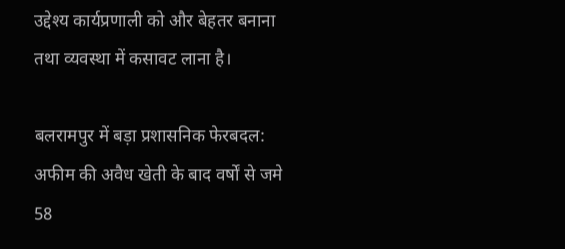उद्देश्य कार्यप्रणाली को और बेहतर बनाना तथा व्यवस्था में कसावट लाना है।

बलरामपुर में बड़ा प्रशासनिक फेरबदल: अफीम की अवैध खेती के बाद वर्षों से जमे 58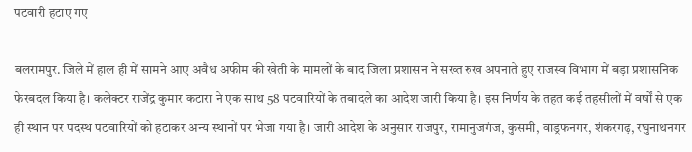पटवारी हटाए गए

बलरामपुर. जिले में हाल ही में सामने आए अवैध अफीम की खेती के मामलों के बाद जिला प्रशासन ने सख्त रुख अपनाते हुए राजस्व विभाग में बड़ा प्रशासनिक फेरबदल किया है। कलेक्टर राजेंद्र कुमार कटारा ने एक साथ 58 पटवारियों के तबादले का आदेश जारी किया है। इस निर्णय के तहत कई तहसीलों में वर्षों से एक ही स्थान पर पदस्थ पटवारियों को हटाकर अन्य स्थानों पर भेजा गया है। जारी आदेश के अनुसार राजपुर, रामानुजगंज, कुसमी, वाड्रफनगर, शंकरगढ़, रघुनाथनगर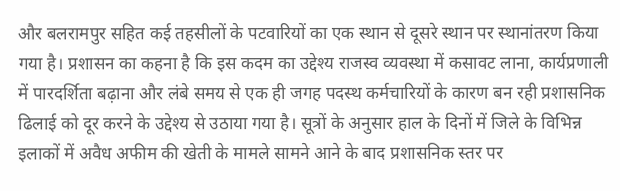और बलरामपुर सहित कई तहसीलों के पटवारियों का एक स्थान से दूसरे स्थान पर स्थानांतरण किया गया है। प्रशासन का कहना है कि इस कदम का उद्देश्य राजस्व व्यवस्था में कसावट लाना, कार्यप्रणाली में पारदर्शिता बढ़ाना और लंबे समय से एक ही जगह पदस्थ कर्मचारियों के कारण बन रही प्रशासनिक ढिलाई को दूर करने के उद्देश्य से उठाया गया है। सूत्रों के अनुसार हाल के दिनों में जिले के विभिन्न इलाकों में अवैध अफीम की खेती के मामले सामने आने के बाद प्रशासनिक स्तर पर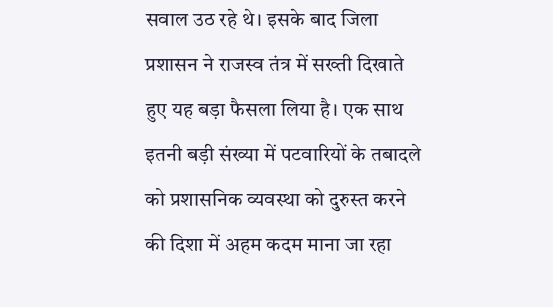सवाल उठ रहे थे। इसके बाद जिला प्रशासन ने राजस्व तंत्र में सख्ती दिखाते हुए यह बड़ा फैसला लिया है। एक साथ इतनी बड़ी संख्या में पटवारियों के तबादले को प्रशासनिक व्यवस्था को दुरुस्त करने की दिशा में अहम कदम माना जा रहा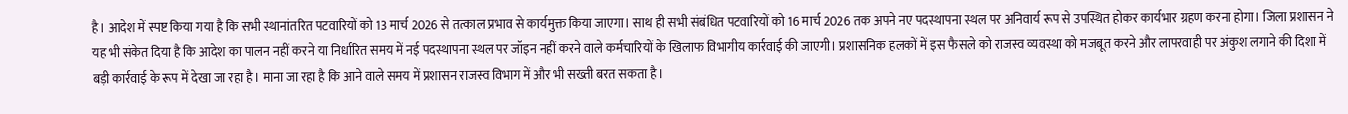है। आदेश में स्पष्ट किया गया है कि सभी स्थानांतरित पटवारियों को 13 मार्च 2026 से तत्काल प्रभाव से कार्यमुक्त किया जाएगा। साथ ही सभी संबंधित पटवारियों को 16 मार्च 2026 तक अपने नए पदस्थापना स्थल पर अनिवार्य रूप से उपस्थित होकर कार्यभार ग्रहण करना होगा। जिला प्रशासन ने यह भी संकेत दिया है कि आदेश का पालन नहीं करने या निर्धारित समय में नई पदस्थापना स्थल पर जॉइन नहीं करने वाले कर्मचारियों के खिलाफ विभागीय कार्रवाई की जाएगी। प्रशासनिक हलकों में इस फैसले को राजस्व व्यवस्था को मजबूत करने और लापरवाही पर अंकुश लगाने की दिशा में बड़ी कार्रवाई के रूप में देखा जा रहा है। माना जा रहा है कि आने वाले समय में प्रशासन राजस्व विभाग में और भी सख्ती बरत सकता है।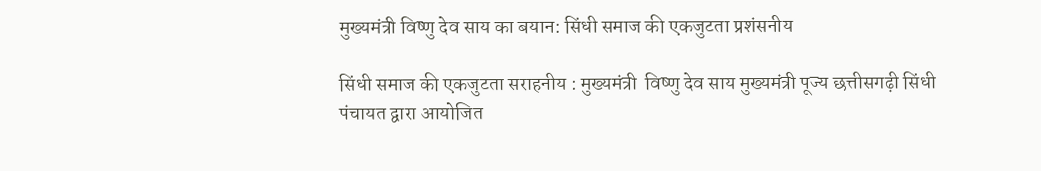मुख्यमंत्री विष्णु देव साय का बयान: सिंधी समाज की एकजुटता प्रशंसनीय

सिंधी समाज की एकजुटता सराहनीय : मुख्यमंत्री  विष्णु देव साय मुख्यमंत्री पूज्य छत्तीसगढ़ी सिंधी पंचायत द्वारा आयोजित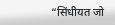“सिंधीयत जो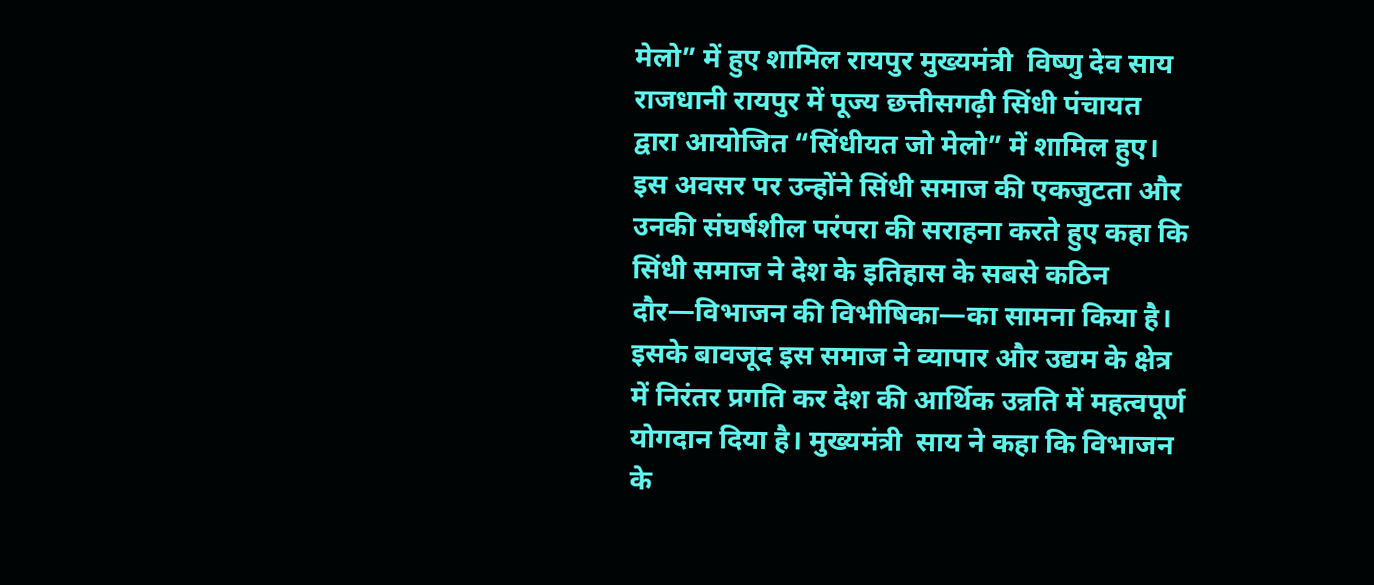मेलो” में हुए शामिल रायपुर मुख्यमंत्री  विष्णु देव साय राजधानी रायपुर में पूज्य छत्तीसगढ़ी सिंधी पंचायत द्वारा आयोजित “सिंधीयत जो मेलो” में शामिल हुए। इस अवसर पर उन्होंने सिंधी समाज की एकजुटता और उनकी संघर्षशील परंपरा की सराहना करते हुए कहा कि सिंधी समाज ने देश के इतिहास के सबसे कठिन दौर—विभाजन की विभीषिका—का सामना किया है। इसके बावजूद इस समाज ने व्यापार और उद्यम के क्षेत्र में निरंतर प्रगति कर देश की आर्थिक उन्नति में महत्वपूर्ण योगदान दिया है। मुख्यमंत्री  साय ने कहा कि विभाजन के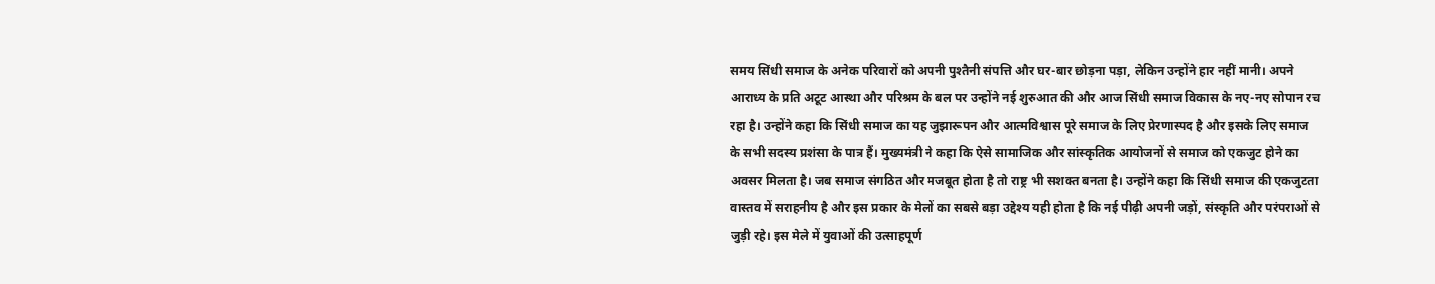समय सिंधी समाज के अनेक परिवारों को अपनी पुश्तैनी संपत्ति और घर-बार छोड़ना पड़ा, लेकिन उन्होंने हार नहीं मानी। अपने आराध्य के प्रति अटूट आस्था और परिश्रम के बल पर उन्होंने नई शुरुआत की और आज सिंधी समाज विकास के नए-नए सोपान रच रहा है। उन्होंने कहा कि सिंधी समाज का यह जुझारूपन और आत्मविश्वास पूरे समाज के लिए प्रेरणास्पद है और इसके लिए समाज के सभी सदस्य प्रशंसा के पात्र हैं। मुख्यमंत्री ने कहा कि ऐसे सामाजिक और सांस्कृतिक आयोजनों से समाज को एकजुट होने का अवसर मिलता है। जब समाज संगठित और मजबूत होता है तो राष्ट्र भी सशक्त बनता है। उन्होंने कहा कि सिंधी समाज की एकजुटता वास्तव में सराहनीय है और इस प्रकार के मेलों का सबसे बड़ा उद्देश्य यही होता है कि नई पीढ़ी अपनी जड़ों, संस्कृति और परंपराओं से जुड़ी रहे। इस मेले में युवाओं की उत्साहपूर्ण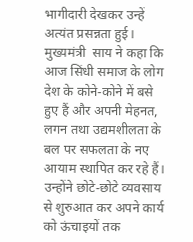भागीदारी देखकर उन्हें अत्यंत प्रसन्नता हुई। मुख्यमंत्री  साय ने कहा कि आज सिंधी समाज के लोग देश के कोने-कोने में बसे हुए हैं और अपनी मेहनत, लगन तथा उद्यमशीलता के बल पर सफलता के नए आयाम स्थापित कर रहे हैं। उन्होंने छोटे-छोटे व्यवसाय से शुरुआत कर अपने कार्य को ऊंचाइयों तक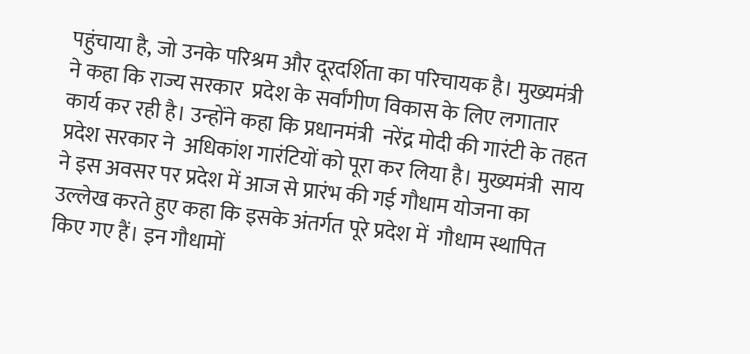पहुंचाया है, जो उनके परिश्रम और दूरदर्शिता का परिचायक है। मुख्यमंत्री ने कहा कि राज्य सरकार  प्रदेश के सर्वांगीण विकास के लिए लगातार कार्य कर रही है। उन्होंने कहा कि प्रधानमंत्री  नरेंद्र मोदी की गारंटी के तहत प्रदेश सरकार ने  अधिकांश गारंटियों को पूरा कर लिया है। मुख्यमंत्री  साय ने इस अवसर पर प्रदेश में आज से प्रारंभ की गई गौधाम योजना का उल्लेख करते हुए कहा कि इसके अंतर्गत पूरे प्रदेश में  गौधाम स्थापित किए गए हैं। इन गौधामों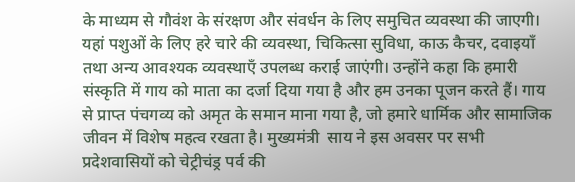के माध्यम से गौवंश के संरक्षण और संवर्धन के लिए समुचित व्यवस्था की जाएगी। यहां पशुओं के लिए हरे चारे की व्यवस्था, चिकित्सा सुविधा, काऊ कैचर, दवाइयाँ तथा अन्य आवश्यक व्यवस्थाएँ उपलब्ध कराई जाएंगी। उन्होंने कहा कि हमारी संस्कृति में गाय को माता का दर्जा दिया गया है और हम उनका पूजन करते हैं। गाय से प्राप्त पंचगव्य को अमृत के समान माना गया है, जो हमारे धार्मिक और सामाजिक जीवन में विशेष महत्व रखता है। मुख्यमंत्री  साय ने इस अवसर पर सभी प्रदेशवासियों को चेट्रीचंड्र पर्व की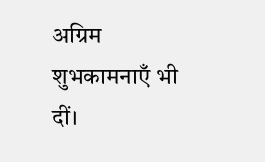अग्रिम शुभकामनाएँ भी दीं।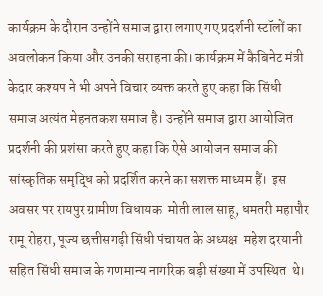कार्यक्रम के दौरान उन्होंने समाज द्वारा लगाए गए प्रदर्शनी स्टॉलों का अवलोकन किया और उनकी सराहना की। कार्यक्रम में कैबिनेट मंत्री  केदार कश्यप ने भी अपने विचार व्यक्त करते हुए कहा कि सिंधी समाज अत्यंत मेहनतकश समाज है। उन्होंने समाज द्वारा आयोजित प्रदर्शनी की प्रशंसा करते हुए कहा कि ऐसे आयोजन समाज की सांस्कृतिक समृद्धि को प्रदर्शित करने का सशक्त माध्यम हैं।  इस अवसर पर रायपुर ग्रामीण विधायक  मोती लाल साहू, धमतरी महापौर  रामू रोहरा, पूज्य छत्तीसगढ़ी सिंधी पंचायत के अध्यक्ष  महेश दरयानी सहित सिंधी समाज के गणमान्य नागरिक बड़ी संख्या में उपस्थित  थे।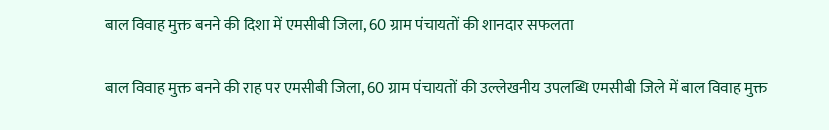बाल विवाह मुक्त बनने की दिशा में एमसीबी जिला, 60 ग्राम पंचायतों की शानदार सफलता

बाल विवाह मुक्त बनने की राह पर एमसीबी जिला, 60 ग्राम पंचायतों की उल्लेखनीय उपलब्धि एमसीबी जिले में बाल विवाह मुक्त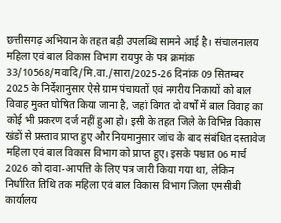छत्तीसगढ़ अभियान के तहत बड़ी उपलब्धि सामने आई है। संचालनालय महिला एवं बाल विकास विभाग रायपुर के पत्र क्रमांक 33/10568/मवादि/मि.वा./सारा/2025-26 दिनांक 09 सितम्बर 2025 के निर्देशानुसार ऐसे ग्राम पंचायतों एवं नगरीय निकायों को बाल विवाह मुक्त घोषित किया जाना है, जहां विगत दो वर्षों में बाल विवाह का कोई भी प्रकरण दर्ज नहीं हुआ हो। इसी के तहत जिले के विभिन्न विकास खंडों से प्रस्ताव प्राप्त हुए और नियमानुसार जांच के बाद संबंधित दस्तावेज महिला एवं बाल विकास विभाग को प्राप्त हुए। इसके पश्चात 06 मार्च 2026 को दावा-आपत्ति के लिए पत्र जारी किया गया था, लेकिन निर्धारित तिथि तक महिला एवं बाल विकास विभाग जिला एमसीबी कार्यालय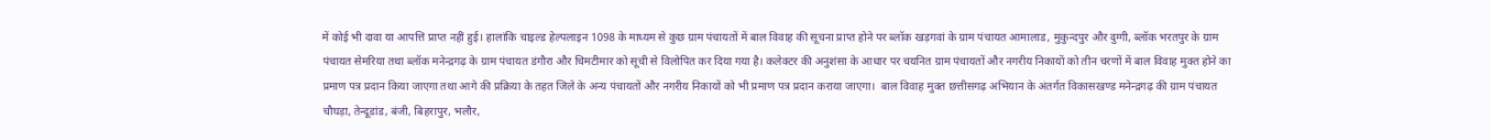में कोई भी दावा या आपत्ति प्राप्त नहीं हुई। हालांकि चाइल्ड हेल्पलाइन 1098 के माध्यम से कुछ ग्राम पंचायतों में बाल विवाह की सूचना प्राप्त होने पर ब्लॉक खड़गवां के ग्राम पंचायत आमालाड, मुकुन्दपुर और दुग्गी, ब्लॉक भरतपुर के ग्राम पंचायत सेमरिया तथा ब्लॉक मनेन्द्रगढ़ के ग्राम पंचायत डंगौरा और चिमटीमार को सूची से विलोपित कर दिया गया है। कलेक्टर की अनुशंसा के आधार पर चयनित ग्राम पंचायतों और नगरीय निकायों को तीन चरणों में बाल विवाह मुक्त होने का प्रमाण पत्र प्रदान किया जाएगा तथा आगे की प्रक्रिया के तहत जिले के अन्य पंचायतों और नगरीय निकायों को भी प्रमाण पत्र प्रदान कराया जाएगा।  बाल विवाह मुक्त छत्तीसगढ़ अभियान के अंतर्गत विकासखण्ड मनेन्द्रगढ़ की ग्राम पंचायत चौघड़ा, तेन्दूडांड, बंजी, बिहरापुर, भलौर,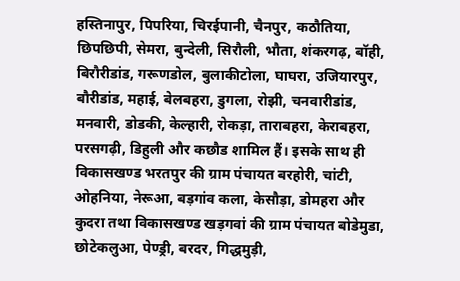हस्तिनापुर, पिपरिया, चिरईपानी, चैनपुर, कठौतिया, छिपछिपी, सेमरा, बुन्देली, सिरौली, भौता, शंकरगढ़, बॉही, बिरौरीडांड, गरूणडोल, बुलाकीटोला, घाघरा, उजियारपुर, बौरीडांड, महाई, बेलबहरा, डुगला, रोझी, चनवारीडांड, मनवारी, डोडकी, केल्हारी, रोकड़ा, ताराबहरा, केराबहरा, परसगढ़ी, डिहुली और कछौड शामिल हैं। इसके साथ ही विकासखण्ड भरतपुर की ग्राम पंचायत बरहोरी, चांटी, ओहनिया, नेरूआ, बड़गांव कला, केसौड़ा, डोमहरा और कुदरा तथा विकासखण्ड खड़गवां की ग्राम पंचायत बोडेमुडा, छोटेकलुआ, पेण्ड्री, बरदर, गिद्धमुड़ी,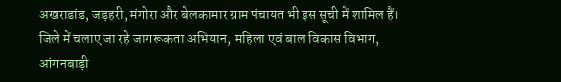अखराडांड, जड़हरी, मंगोरा और बेलकामार ग्राम पंचायत भी इस सूची में शामिल हैं। जिले में चलाए जा रहे जागरूकता अभियान, महिला एवं बाल विकास विभाग, आंगनबाड़ी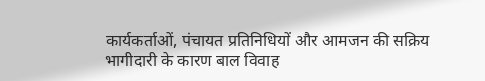कार्यकर्ताओं, पंचायत प्रतिनिधियों और आमजन की सक्रिय भागीदारी के कारण बाल विवाह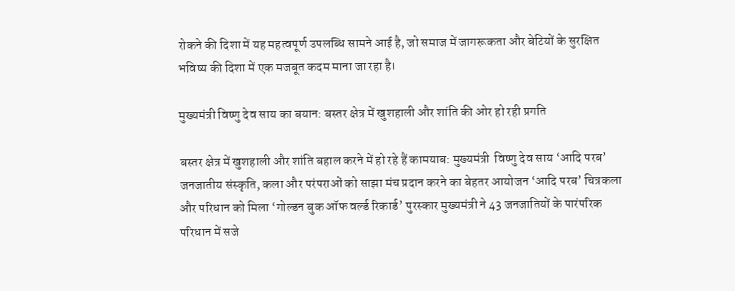रोकने की दिशा में यह महत्वपूर्ण उपलब्धि सामने आई है, जो समाज में जागरूकता और बेटियों के सुरक्षित भविष्य की दिशा में एक मजबूत कदम माना जा रहा है।

मुख्यमंत्री विष्णु देव साय का बयान: बस्तर क्षेत्र में खुशहाली और शांति की ओर हो रही प्रगति

बस्तर क्षेत्र में खुशहाली और शांति बहाल करने में हो रहे हैं कामयाब: मुख्यमंत्री  विष्णु देव साय ‘आदि परब’ जनजातीय संस्कृति, कला और परंपराओं को साझा मंच प्रदान करने का बेहतर आयोजन ‘आदि परब’ चित्रकला और परिधान को मिला ‘गोल्डन बुक ऑफ वर्ल्ड रिकार्ड’ पुरस्कार मुख्यमंत्री ने 43 जनजातियों के पारंपरिक परिधान में सजे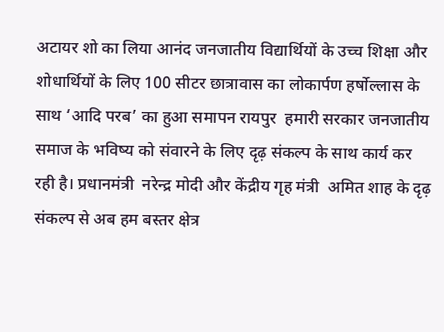अटायर शो का लिया आनंद जनजातीय विद्यार्थियों के उच्च शिक्षा और शोधार्थियों के लिए 100 सीटर छात्रावास का लोकार्पण हर्षोल्लास के साथ ‘आदि परब’ का हुआ समापन रायपुर  हमारी सरकार जनजातीय समाज के भविष्य को संवारने के लिए दृढ़ संकल्प के साथ कार्य कर रही है। प्रधानमंत्री  नरेन्द्र मोदी और केंद्रीय गृह मंत्री  अमित शाह के दृढ़ संकल्प से अब हम बस्तर क्षेत्र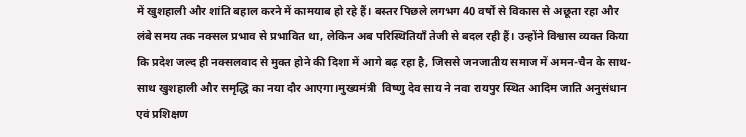में खुशहाली और शांति बहाल करने में कामयाब हो रहे हैं। बस्तर पिछले लगभग 40 वर्षों से विकास से अछूता रहा और लंबे समय तक नक्सल प्रभाव से प्रभावित था, लेकिन अब परिस्थितियाँ तेजी से बदल रही हैं। उन्होंने विश्वास व्यक्त किया कि प्रदेश जल्द ही नक्सलवाद से मुक्त होने की दिशा में आगे बढ़ रहा है, जिससे जनजातीय समाज में अमन-चैन के साथ-साथ खुशहाली और समृद्धि का नया दौर आएगा।मुख्यमंत्री  विष्णु देव साय ने नवा रायपुर स्थित आदिम जाति अनुसंधान एवं प्रशिक्षण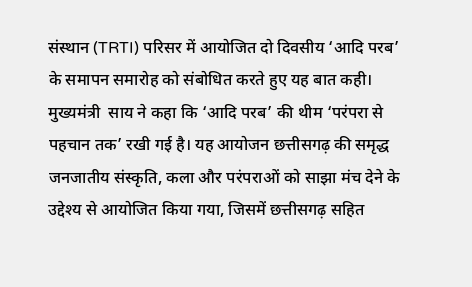संस्थान (TRTI) परिसर में आयोजित दो दिवसीय ‘आदि परब’ के समापन समारोह को संबोधित करते हुए यह बात कही।  मुख्यमंत्री  साय ने कहा कि ‘आदि परब’ की थीम ‘परंपरा से पहचान तक’ रखी गई है। यह आयोजन छत्तीसगढ़ की समृद्ध जनजातीय संस्कृति, कला और परंपराओं को साझा मंच देने के उद्देश्य से आयोजित किया गया, जिसमें छत्तीसगढ़ सहित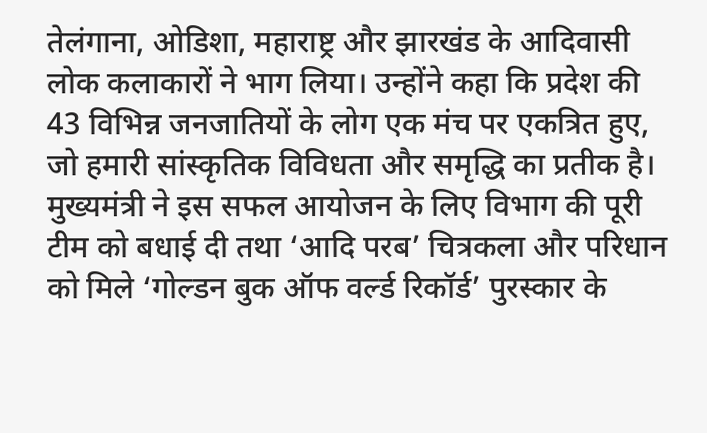तेलंगाना, ओडिशा, महाराष्ट्र और झारखंड के आदिवासी लोक कलाकारों ने भाग लिया। उन्होंने कहा कि प्रदेश की 43 विभिन्न जनजातियों के लोग एक मंच पर एकत्रित हुए, जो हमारी सांस्कृतिक विविधता और समृद्धि का प्रतीक है। मुख्यमंत्री ने इस सफल आयोजन के लिए विभाग की पूरी टीम को बधाई दी तथा ‘आदि परब’ चित्रकला और परिधान को मिले ‘गोल्डन बुक ऑफ वर्ल्ड रिकॉर्ड’ पुरस्कार के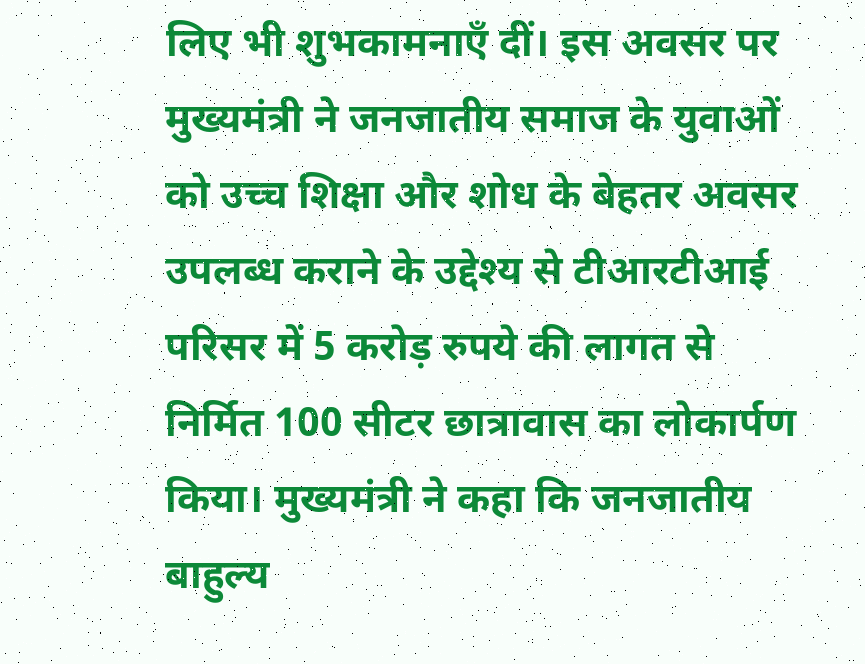लिए भी शुभकामनाएँ दीं। इस अवसर पर मुख्यमंत्री ने जनजातीय समाज के युवाओं को उच्च शिक्षा और शोध के बेहतर अवसर उपलब्ध कराने के उद्देश्य से टीआरटीआई परिसर में 5 करोड़ रुपये की लागत से निर्मित 100 सीटर छात्रावास का लोकार्पण किया। मुख्यमंत्री ने कहा कि जनजातीय बाहुल्य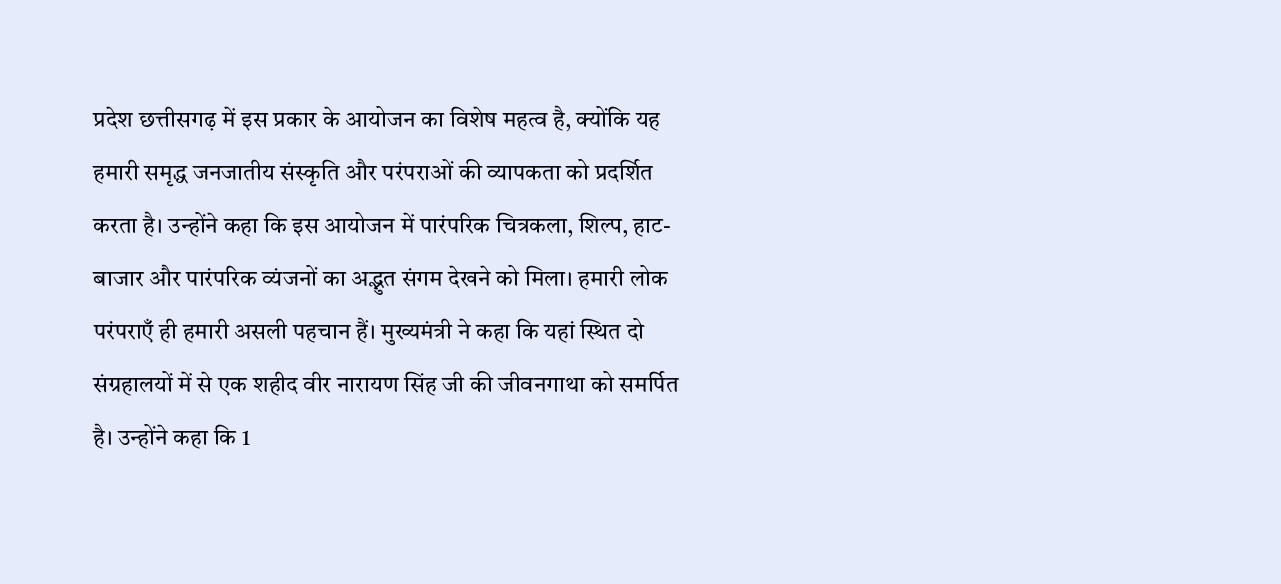प्रदेश छत्तीसगढ़ में इस प्रकार के आयोजन का विशेष महत्व है, क्योंकि यह हमारी समृद्ध जनजातीय संस्कृति और परंपराओं की व्यापकता को प्रदर्शित करता है। उन्होंने कहा कि इस आयोजन में पारंपरिक चित्रकला, शिल्प, हाट-बाजार और पारंपरिक व्यंजनों का अद्भुत संगम देखने को मिला। हमारी लोक परंपराएँ ही हमारी असली पहचान हैं। मुख्यमंत्री ने कहा कि यहां स्थित दो संग्रहालयों में से एक शहीद वीर नारायण सिंह जी की जीवनगाथा को समर्पित है। उन्होंने कहा कि 1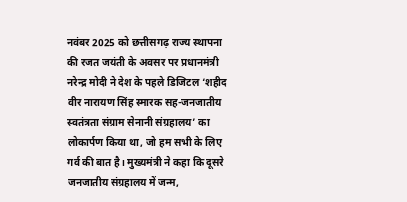नवंबर 2025 को छत्तीसगढ़ राज्य स्थापना की रजत जयंती के अवसर पर प्रधानमंत्री  नरेन्द्र मोदी ने देश के पहले डिजिटल ‘शहीद वीर नारायण सिंह स्मारक सह-जनजातीय स्वतंत्रता संग्राम सेनानी संग्रहालय’ का लोकार्पण किया था, जो हम सभी के लिए गर्व की बात है। मुख्यमंत्री ने कहा कि दूसरे जनजातीय संग्रहालय में जन्म,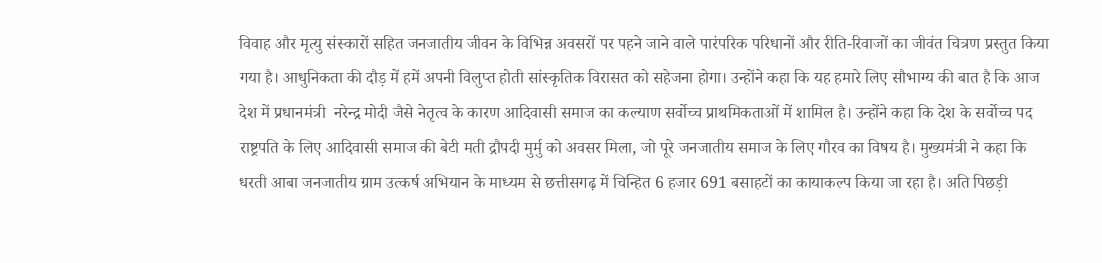विवाह और मृत्यु संस्कारों सहित जनजातीय जीवन के विभिन्न अवसरों पर पहने जाने वाले पारंपरिक परिधानों और रीति-रिवाजों का जीवंत चित्रण प्रस्तुत किया गया है। आधुनिकता की दौड़ में हमें अपनी विलुप्त होती सांस्कृतिक विरासत को सहेजना होगा। उन्होंने कहा कि यह हमारे लिए सौभाग्य की बात है कि आज देश में प्रधानमंत्री  नरेन्द्र मोदी जैसे नेतृत्व के कारण आदिवासी समाज का कल्याण सर्वोच्च प्राथमिकताओं में शामिल है। उन्होंने कहा कि देश के सर्वोच्च पद राष्ट्रपति के लिए आदिवासी समाज की बेटी मती द्रौपदी मुर्मु को अवसर मिला, जो पूरे जनजातीय समाज के लिए गौरव का विषय है। मुख्यमंत्री ने कहा कि धरती आबा जनजातीय ग्राम उत्कर्ष अभियान के माध्यम से छत्तीसगढ़ में चिन्हित 6 हजार 691 बसाहटों का कायाकल्प किया जा रहा है। अति पिछड़ी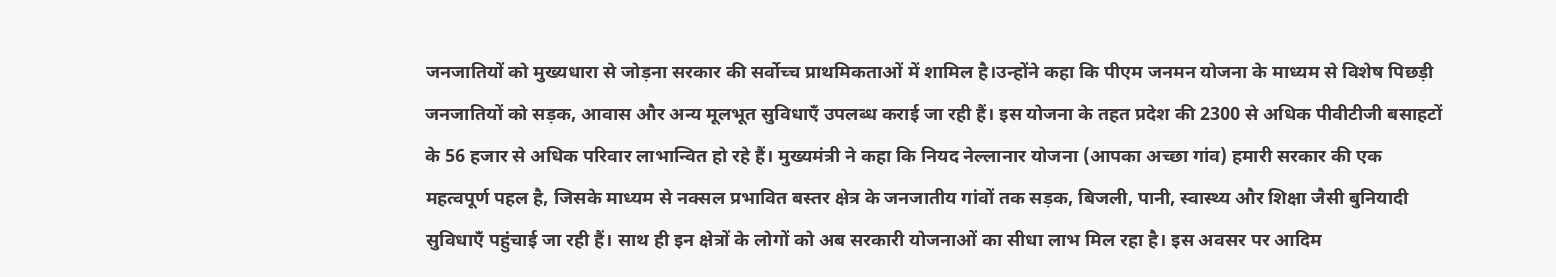जनजातियों को मुख्यधारा से जोड़ना सरकार की सर्वोच्च प्राथमिकताओं में शामिल है।उन्होंने कहा कि पीएम जनमन योजना के माध्यम से विशेष पिछड़ी जनजातियों को सड़क, आवास और अन्य मूलभूत सुविधाएँ उपलब्ध कराई जा रही हैं। इस योजना के तहत प्रदेश की 2300 से अधिक पीवीटीजी बसाहटों के 56 हजार से अधिक परिवार लाभान्वित हो रहे हैं। मुख्यमंत्री ने कहा कि नियद नेल्लानार योजना (आपका अच्छा गांव) हमारी सरकार की एक महत्वपूर्ण पहल है, जिसके माध्यम से नक्सल प्रभावित बस्तर क्षेत्र के जनजातीय गांवों तक सड़क, बिजली, पानी, स्वास्थ्य और शिक्षा जैसी बुनियादी सुविधाएँ पहुंचाई जा रही हैं। साथ ही इन क्षेत्रों के लोगों को अब सरकारी योजनाओं का सीधा लाभ मिल रहा है। इस अवसर पर आदिम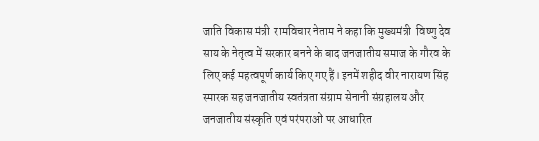जाति विकास मंत्री  रामविचार नेताम ने कहा कि मुख्यमंत्री  विष्णु देव साय के नेतृत्व में सरकार बनने के बाद जनजातीय समाज के गौरव के लिए कई महत्वपूर्ण कार्य किए गए हैं। इनमें शहीद वीर नारायण सिंह स्मारक सह जनजातीय स्वतंत्रता संग्राम सेनानी संग्रहालय और जनजातीय संस्कृति एवं परंपराओं पर आधारित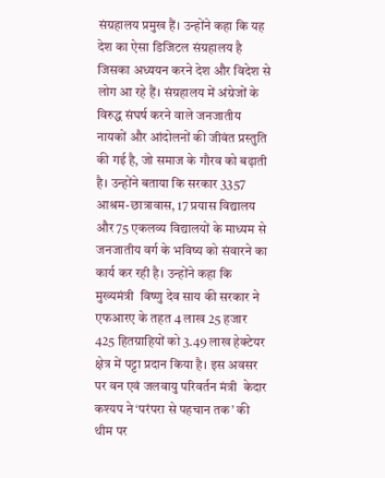संग्रहालय प्रमुख हैं। उन्होंने कहा कि यह देश का ऐसा डिजिटल संग्रहालय है जिसका अध्ययन करने देश और विदेश से लोग आ रहे हैं। संग्रहालय में अंग्रेजों के विरुद्ध संघर्ष करने वाले जनजातीय नायकों और आंदोलनों की जीवंत प्रस्तुति की गई है, जो समाज के गौरव को बढ़ाती है। उन्होंने बताया कि सरकार 3357 आश्रम-छात्रावास, 17 प्रयास विद्यालय और 75 एकलव्य विद्यालयों के माध्यम से जनजातीय वर्ग के भविष्य को संवारने का कार्य कर रही है। उन्होंने कहा कि मुख्यमंत्री  विष्णु देव साय की सरकार ने एफआरए के तहत 4 लाख 25 हजार 425 हितग्राहियों को 3.49 लाख हेक्टेयर क्षेत्र में पट्टा प्रदान किया है। इस अवसर पर वन एवं जलवायु परिवर्तन मंत्री  केदार कश्यप ने ‘परंपरा से पहचान तक’ की थीम पर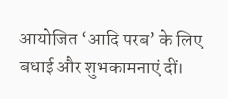आयोजित ‘आदि परब’ के लिए बधाई और शुभकामनाएं दीं।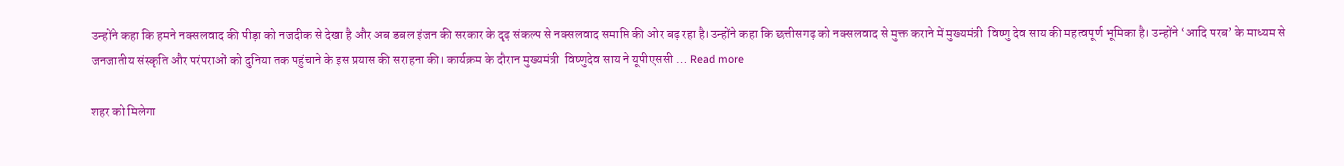उन्होंने कहा कि हमने नक्सलवाद की पीड़ा को नजदीक से देखा है और अब डबल इंजन की सरकार के दृढ़ संकल्प से नक्सलवाद समाप्ति की ओर बढ़ रहा है।उन्होंने कहा कि छत्तीसगढ़ को नक्सलवाद से मुक्त कराने में मुख्यमंत्री  विष्णु देव साय की महत्वपूर्ण भूमिका है। उन्होंने ‘आदि परब’ के माध्यम से जनजातीय संस्कृति और परंपराओं को दुनिया तक पहुंचाने के इस प्रयास की सराहना की। कार्यक्रम के दौरान मुख्यमंत्री  विष्णुदेव साय ने यूपीएससी … Read more

शहर को मिलेगा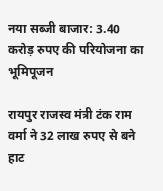नया सब्जी बाजार: 3.40 करोड़ रुपए की परियोजना का भूमिपूजन

रायपुर राजस्व मंत्री टंक राम वर्मा ने 32 लाख रुपए से बने हाट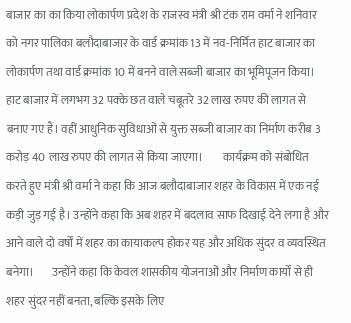बाजार का का किया लोकार्पण प्रदेश के राजस्व मंत्री श्री टंक राम वर्मा ने शनिवार को नगर पालिका बलौदाबाजार के वार्ड क्रमांक 13 में नव-निर्मित हाट बाजार का लोकार्पण तथा वार्ड क्रमांक 10 में बनने वाले सब्जी बाजार का भूमिपूजन किया। हाट बाजार में लगभग 32 पक्के छत वाले चबूतरे 32 लाख रुपए की लागत से बनाए गए हैं। वहीं आधुनिक सुविधाओं से युक्त सब्जी बाजार का निर्माण करीब 3 करोड़ 40 लाख रुपए की लागत से किया जाएगा।         कार्यक्रम को संबोधित करते हुए मंत्री श्री वर्मा ने कहा कि आज बलौदाबाजार शहर के विकास में एक नई कड़ी जुड़ गई है। उन्होंने कहा कि अब शहर में बदलाव साफ दिखाई देने लगा है और आने वाले दो वर्षों में शहर का कायाकल्प होकर यह और अधिक सुंदर व व्यवस्थित बनेगा।        उन्होंने कहा कि केवल शासकीय योजनाओं और निर्माण कार्यों से ही शहर सुंदर नहीं बनता, बल्कि इसके लिए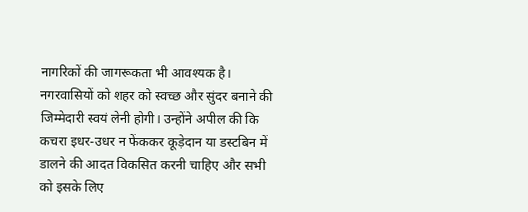नागरिकों की जागरूकता भी आवश्यक है। नगरवासियों को शहर को स्वच्छ और सुंदर बनाने की जिम्मेदारी स्वयं लेनी होगी। उन्होंने अपील की कि कचरा इधर-उधर न फेंककर कूड़ेदान या डस्टबिन में डालने की आदत विकसित करनी चाहिए और सभी को इसके लिए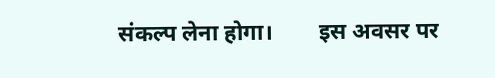संकल्प लेना होगा।        इस अवसर पर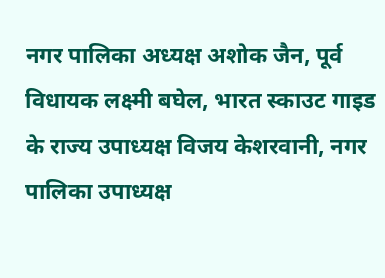नगर पालिका अध्यक्ष अशोक जैन, पूर्व विधायक लक्ष्मी बघेल, भारत स्काउट गाइड के राज्य उपाध्यक्ष विजय केशरवानी, नगर पालिका उपाध्यक्ष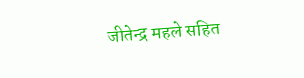जीतेन्द्र महले सहित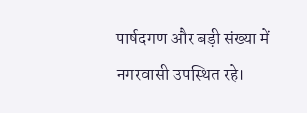पार्षदगण और बड़ी संख्या में नगरवासी उपस्थित रहे।